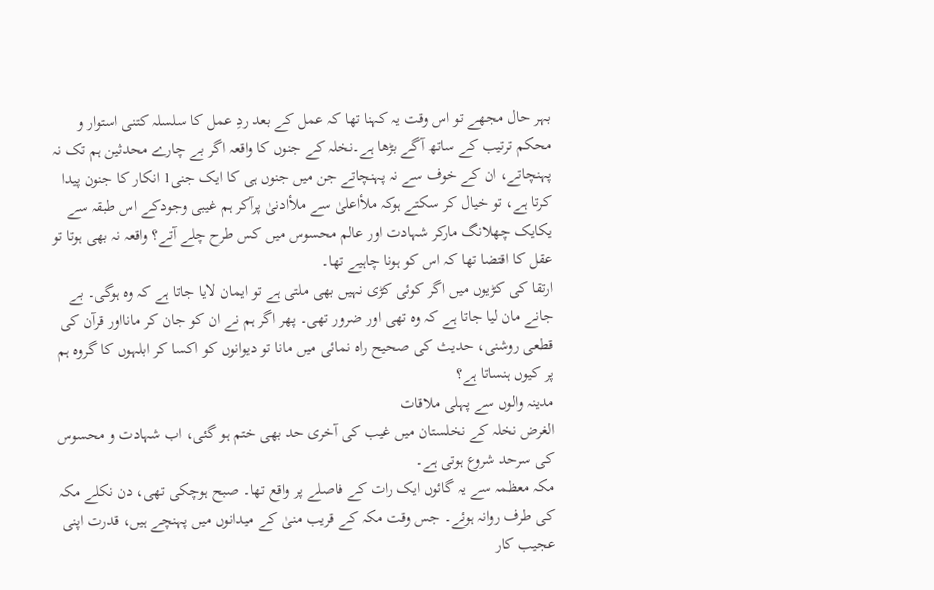بہر حال مجھے تو اس وقت یہ کہنا تھا کہ عمل کے بعد ردِ عمل کا سلسلہ کتنی استوار و محکم ترتیب کے ساتھ آگے بڑھا ہے۔نخلہ کے جنوں کا واقعہ اگر بے چارے محدثین ہم تک نہ پہنچاتے، ان کے خوف سے نہ پہنچاتے جن میں جنوں ہی کا ایک جنی1 انکار کا جنون پیدا کرتا ہے، تو خیال کر سکتے ہوکہ ملأاعلیٰ سے ملأادنیٰ پرآکر ہم غیبی وجودکے اس طبقہ سے یکایک چھلانگ مارکر شہادت اور عالم محسوس میں کس طرح چلے آتے؟ واقعہ نہ بھی ہوتا تو عقل کا اقتضا تھا کہ اس کو ہونا چاہیے تھا۔
ارتقا کی کڑیوں میں اگر کوئی کڑی نہیں بھی ملتی ہے تو ایمان لایا جاتا ہے کہ وہ ہوگی۔ بے جانے مان لیا جاتا ہے کہ وہ تھی اور ضرور تھی۔ پھر اگر ہم نے ان کو جان کر مانااور قرآن کی قطعی روشنی، حدیث کی صحیح راہ نمائی میں مانا تو دیوانوں کو اکسا کر ابلہوں کا گروہ ہم پر کیوں ہنساتا ہے؟
مدینہ والوں سے پہلی ملاقات
الغرض نخلہ کے نخلستان میں غیب کی آخری حد بھی ختم ہو گئی، اب شہادت و محسوس کی سرحد شروع ہوتی ہے۔
مکہ معظمہ سے یہ گائوں ایک رات کے فاصلے پر واقع تھا۔ صبح ہوچکی تھی، دن نکلے مکہ کی طرف روانہ ہوئے۔ جس وقت مکہ کے قریب منیٰ کے میدانوں میں پہنچے ہیں، قدرت اپنی عجیب کار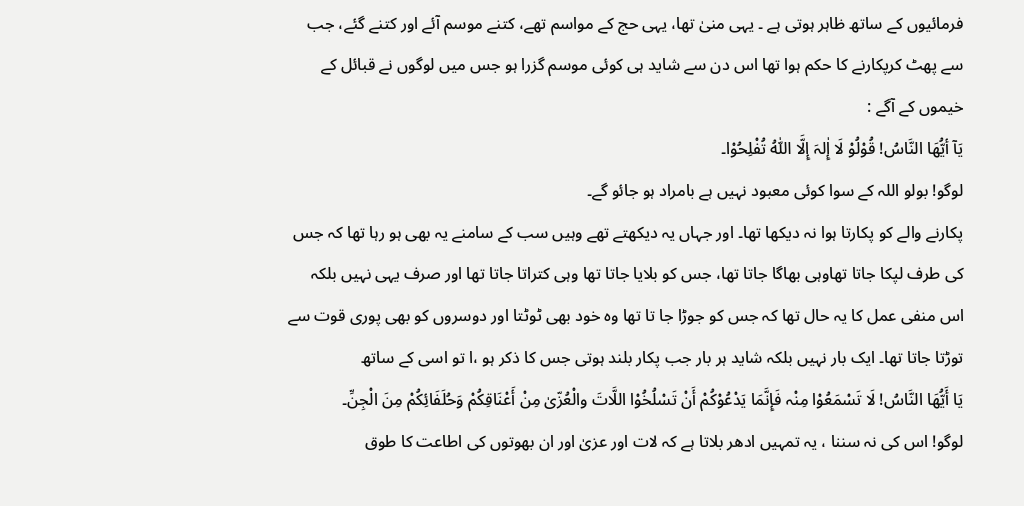فرمائیوں کے ساتھ ظاہر ہوتی ہے ۔ یہی منیٰ تھا، یہی حج کے مواسم تھے، کتنے موسم آئے اور کتنے گئے، جب سے پھٹ کرپکارنے کا حکم ہوا تھا اس دن سے شاید ہی کوئی موسم گزرا ہو جس میں لوگوں نے قبائل کے خیموں کے آگے :
یَآ أیُّھَا النَّاسُ! قُوْلُوْ لَا إِٰلہَ إِلَّا اللّٰہُ تُفْلِحُوْا۔
لوگو! بولو اللہ کے سوا کوئی معبود نہیں ہے بامراد ہو جائو گے۔
پکارنے والے کو پکارتا ہوا نہ دیکھا تھا۔ اور جہاں یہ دیکھتے تھے وہیں سب کے سامنے یہ بھی ہو رہا تھا کہ جس کی طرف لپکا جاتا تھاوہی بھاگا جاتا تھا، جس کو بلایا جاتا تھا وہی کتراتا جاتا تھا اور صرف یہی نہیں بلکہ اس منفی عمل کا یہ حال تھا کہ جس کو جوڑا جا تا تھا وہ خود بھی ٹوٹتا اور دوسروں کو بھی پوری قوت سے توڑتا جاتا تھا۔ ایک بار نہیں بلکہ شاید ہر بار جب پکار بلند ہوتی جس کا ذکر ہو ،ا تو اسی کے ساتھ
یَا أَیُّھَا النَّاسُ! لَا تَسْمَعُوْا مِنْہ فَإِنَّمَا یَدْعُوْکُمْ أَنْ تَسْلُخُوْا اللَّاتَ والْعُزّیٰ مِنْ أَعْنَاقِکُمْ وَحُلَفَائِکُمْ مِنَ الْجِنِّ۔
لوگو! اس کی نہ سننا ، یہ تمہیں ادھر بلاتا ہے کہ لات اور عزیٰ اور ان بھوتوں کی اطاعت کا طوق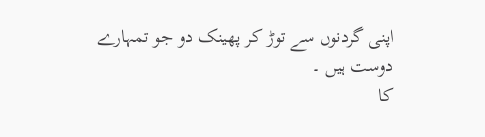اپنی گردنوں سے توڑ کر پھینک دو جو تمہارے دوست ہیں ۔
کا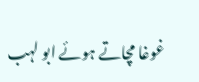غوغا مچاتے ہوئے ابو لہب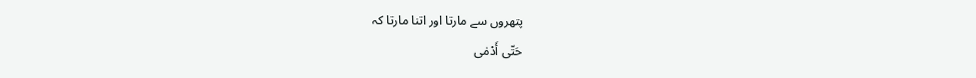پتھروں سے مارتا اور اتنا مارتا کہ
حَتّی أَدْمٰی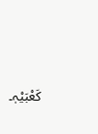کَعْبَیْہٖ۔